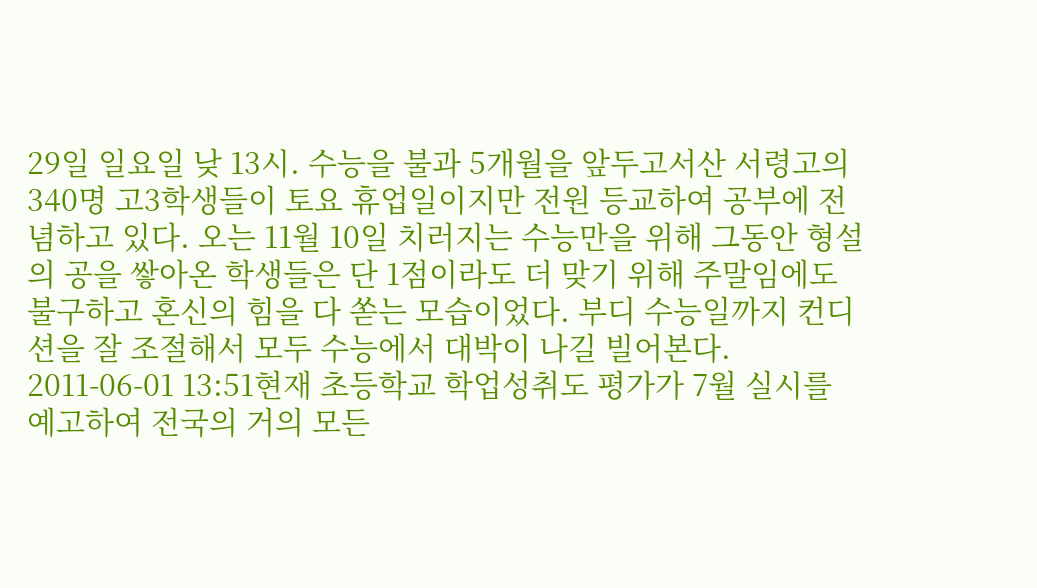29일 일요일 낮 13시. 수능을 불과 5개월을 앞두고서산 서령고의 340명 고3학생들이 토요 휴업일이지만 전원 등교하여 공부에 전념하고 있다. 오는 11월 10일 치러지는 수능만을 위해 그동안 형설의 공을 쌓아온 학생들은 단 1점이라도 더 맞기 위해 주말임에도 불구하고 혼신의 힘을 다 쏟는 모습이었다. 부디 수능일까지 컨디션을 잘 조절해서 모두 수능에서 대박이 나길 빌어본다.
2011-06-01 13:51현재 초등학교 학업성취도 평가가 7월 실시를 예고하여 전국의 거의 모든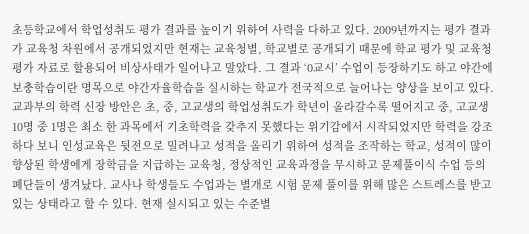초등학교에서 학업성취도 평가 결과를 높이기 위하여 사력을 다하고 있다. 2009년까지는 평가 결과가 교육청 차원에서 공개되었지만 현재는 교육청별, 학교별로 공개되기 때문에 학교 평가 및 교육청 평가 자료로 할용되어 비상사태가 일어나고 말았다. 그 결과 ‘0교시’ 수업이 등장하기도 하고 야간에 보충학습이란 명목으로 야간자율학습을 실시하는 학교가 전국적으로 늘어나는 양상을 보이고 있다. 교과부의 학력 신장 방안은 초, 중, 고교생의 학업성취도가 학년이 올라갈수록 떨어지고 중, 고교생 10명 중 1명은 최소 한 과목에서 기초학력을 갖추지 못했다는 위기감에서 시작되었지만 학력을 강조하다 보니 인성교육은 뒷전으로 밀려나고 성적을 올리기 위하여 성적을 조작하는 학교, 성적이 많이 향상된 학생에게 장학금을 지급하는 교육청, 정상적인 교육과정을 무시하고 문제풀이식 수업 등의 폐단들이 생겨났다. 교사나 학생들도 수업과는 별개로 시험 문제 풀이를 위해 많은 스트레스를 받고 있는 상태라고 할 수 있다. 현재 실시되고 있는 수준별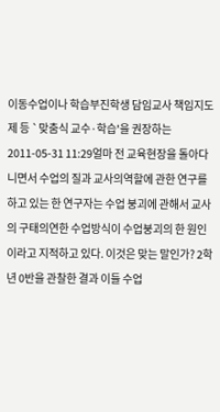이동수업이나 학습부진학생 담임교사 책임지도제 등 `맞춤식 교수·학습'을 권장하는
2011-05-31 11:29얼마 전 교육현장을 돌아다니면서 수업의 질과 교사의역할에 관한 연구를 하고 있는 한 연구자는 수업 붕괴에 관해서 교사의 구태의연한 수업방식이 수업붕괴의 한 원인이라고 지적하고 있다. 이것은 맞는 말인가? 2학년 0반을 관찰한 결과 이들 수업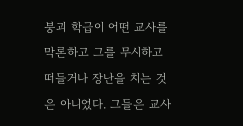붕괴 학급이 어떤 교사를 막론하고 그를 무시하고 떠들거나 장난을 치는 것은 아니었다. 그들은 교사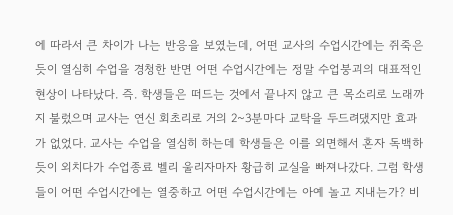에 따라서 큰 차이가 나는 반응을 보였는데, 어떤 교사의 수업시간에는 쥐죽은듯이 열심히 수업을 경청한 반면 어떤 수업시간에는 정말 수업붕괴의 대표적인 현상이 나타났다. 즉. 학생들은 떠드는 것에서 끝나지 않고 큰 목소리로 노래까지 불렀으며 교사는 연신 회초리로 거의 2~3분마다 교탁을 두드려댔지만 효과가 없었다. 교사는 수업을 열심히 하는데 학생들은 이를 외면해서 혼자 독백하듯이 외치다가 수업종료 벨리 울리자마자 황급히 교실을 빠져나갔다. 그럼 학생들이 어떤 수업시간에는 열중하고 어떤 수업시간에는 아예 놀고 지내는가? 비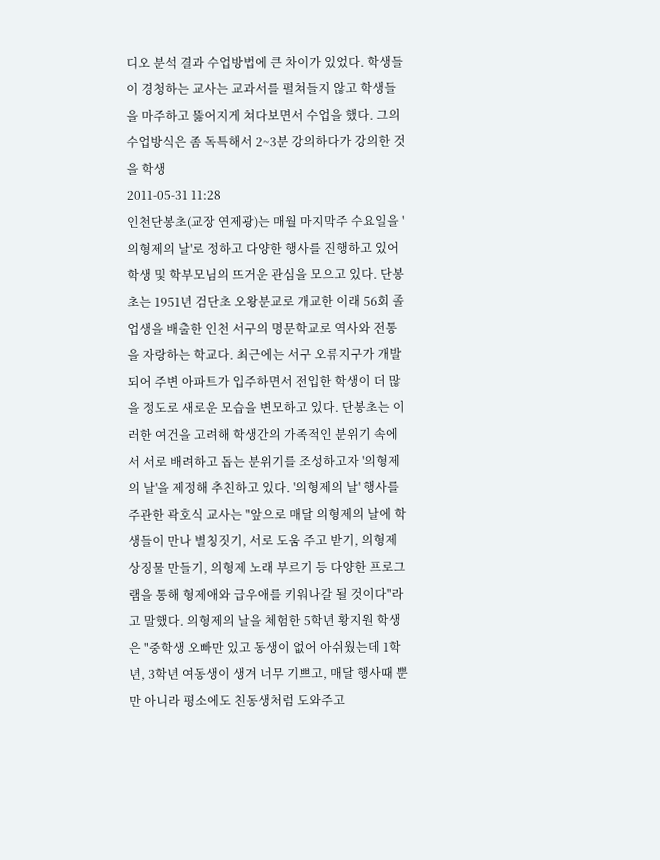디오 분석 결과 수업방법에 큰 차이가 있었다. 학생들이 경청하는 교사는 교과서를 펼쳐들지 않고 학생들을 마주하고 뚫어지게 쳐다보면서 수업을 했다. 그의 수업방식은 좀 독특해서 2~3분 강의하다가 강의한 것을 학생
2011-05-31 11:28
인천단봉초(교장 연제광)는 매월 마지막주 수요일을 '의형제의 날'로 정하고 다양한 행사를 진행하고 있어 학생 및 학부모님의 뜨거운 관심을 모으고 있다. 단봉초는 1951년 검단초 오왕분교로 개교한 이래 56회 졸업생을 배출한 인천 서구의 명문학교로 역사와 전통을 자랑하는 학교다. 최근에는 서구 오류지구가 개발되어 주변 아파트가 입주하면서 전입한 학생이 더 많을 정도로 새로운 모습을 변모하고 있다. 단봉초는 이러한 여건을 고려해 학생간의 가족적인 분위기 속에서 서로 배려하고 돕는 분위기를 조성하고자 '의형제의 날'을 제정해 추친하고 있다. '의형제의 날' 행사를 주관한 곽호식 교사는 "앞으로 매달 의형제의 날에 학생들이 만나 별칭짓기, 서로 도움 주고 받기, 의형제 상징물 만들기, 의형제 노래 부르기 등 다양한 프로그램을 통해 형제애와 급우애를 키워나갈 될 것이다"라고 말했다. 의형제의 날을 체험한 5학년 황지원 학생은 "중학생 오빠만 있고 동생이 없어 아쉬웠는데 1학년, 3학년 여동생이 생겨 너무 기쁘고, 매달 행사때 뿐만 아니라 평소에도 친동생처럼 도와주고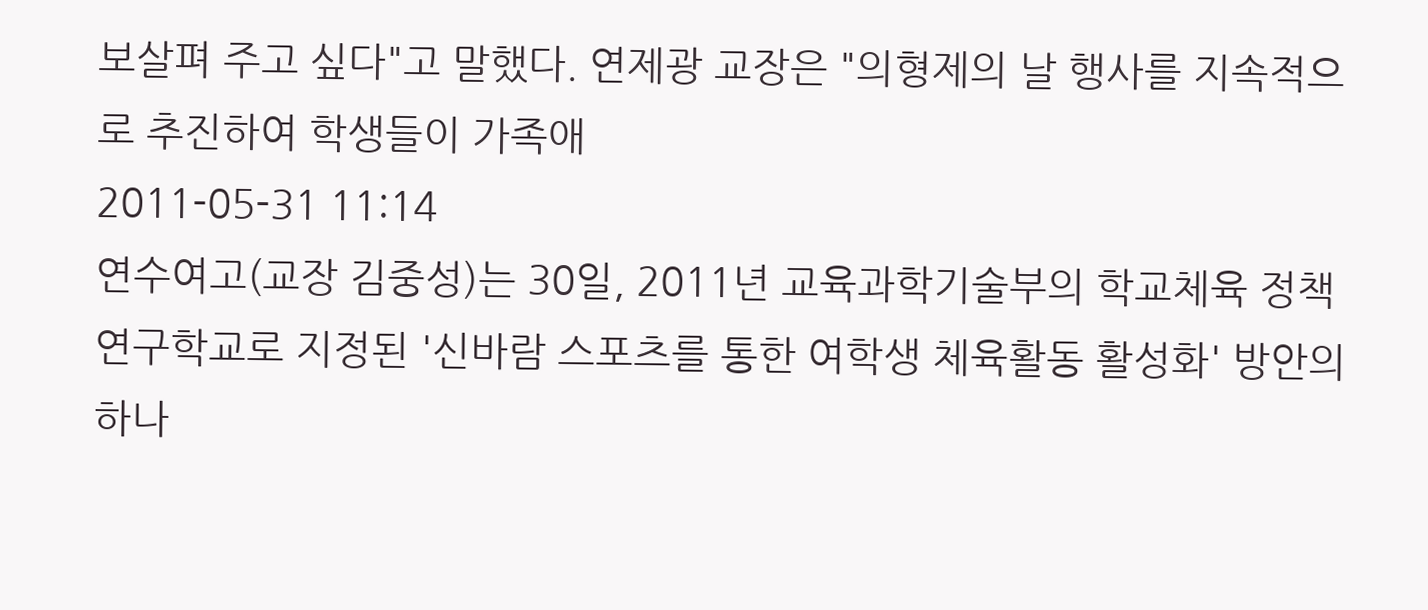보살펴 주고 싶다"고 말했다. 연제광 교장은 "의형제의 날 행사를 지속적으로 추진하여 학생들이 가족애
2011-05-31 11:14
연수여고(교장 김중성)는 30일, 2011년 교육과학기술부의 학교체육 정책연구학교로 지정된 '신바람 스포츠를 통한 여학생 체육활동 활성화' 방안의 하나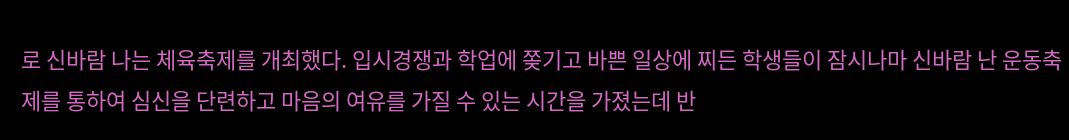로 신바람 나는 체육축제를 개최했다. 입시경쟁과 학업에 쫒기고 바쁜 일상에 찌든 학생들이 잠시나마 신바람 난 운동축제를 통하여 심신을 단련하고 마음의 여유를 가질 수 있는 시간을 가졌는데 반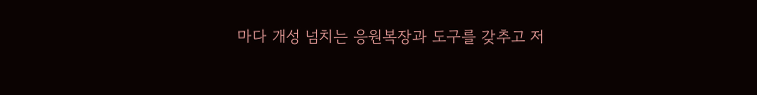마다 개성 넘치는 응원복장과 도구를 갖추고 저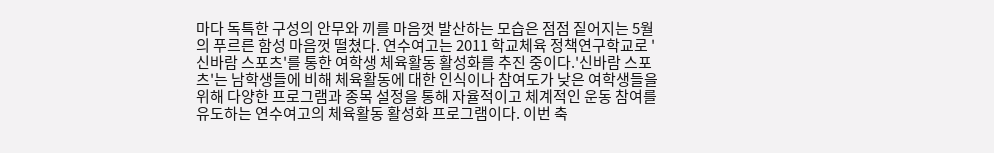마다 독특한 구성의 안무와 끼를 마음껏 발산하는 모습은 점점 짙어지는 5월의 푸르른 함성 마음껏 떨쳤다. 연수여고는 2011 학교체육 정책연구학교로 '신바람 스포츠'를 통한 여학생 체육활동 활성화를 추진 중이다.'신바람 스포츠'는 남학생들에 비해 체육활동에 대한 인식이나 참여도가 낮은 여학생들을 위해 다양한 프로그램과 종목 설정을 통해 자율적이고 체계적인 운동 참여를 유도하는 연수여고의 체육활동 활성화 프로그램이다. 이번 축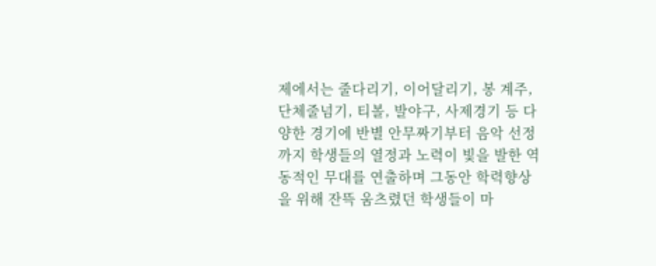제에서는 줄다리기, 이어달리기, 봉 계주, 단체줄넘기, 티볼, 발야구, 사제경기 등 다양한 경기에 반별 안무짜기부터 음악 선정까지 학생들의 열정과 노력이 빛을 발한 역동적인 무대를 연출하며 그동안 학력향상을 위해 잔뜩 움츠렸던 학생들이 마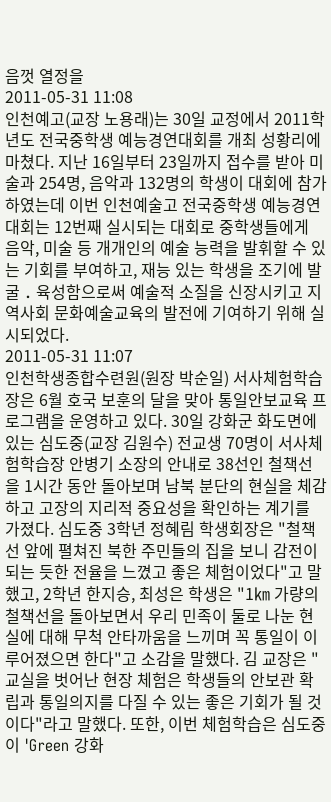음껏 열정을
2011-05-31 11:08
인천예고(교장 노용래)는 30일 교정에서 2011학년도 전국중학생 예능경연대회를 개최 성황리에 마쳤다. 지난 16일부터 23일까지 접수를 받아 미술과 254명, 음악과 132명의 학생이 대회에 참가하였는데 이번 인천예술고 전국중학생 예능경연대회는 12번째 실시되는 대회로 중학생들에게 음악, 미술 등 개개인의 예술 능력을 발휘할 수 있는 기회를 부여하고, 재능 있는 학생을 조기에 발굴 ․ 육성함으로써 예술적 소질을 신장시키고 지역사회 문화예술교육의 발전에 기여하기 위해 실시되었다.
2011-05-31 11:07
인천학생종합수련원(원장 박순일) 서사체험학습장은 6월 호국 보훈의 달을 맞아 통일안보교육 프로그램을 운영하고 있다. 30일 강화군 화도면에 있는 심도중(교장 김원수) 전교생 70명이 서사체험학습장 안병기 소장의 안내로 38선인 철책선을 1시간 동안 돌아보며 남북 분단의 현실을 체감하고 고장의 지리적 중요성을 확인하는 계기를 가졌다. 심도중 3학년 정혜림 학생회장은 "철책선 앞에 펼쳐진 북한 주민들의 집을 보니 감전이 되는 듯한 전율을 느꼈고 좋은 체험이었다"고 말했고, 2학년 한지승, 최성은 학생은 "1㎞ 가량의 철책선을 돌아보면서 우리 민족이 둘로 나눈 현실에 대해 무척 안타까움을 느끼며 꼭 통일이 이루어졌으면 한다"고 소감을 말했다. 김 교장은 "교실을 벗어난 현장 체험은 학생들의 안보관 확립과 통일의지를 다질 수 있는 좋은 기회가 될 것이다"라고 말했다. 또한, 이번 체험학습은 심도중이 'Green 강화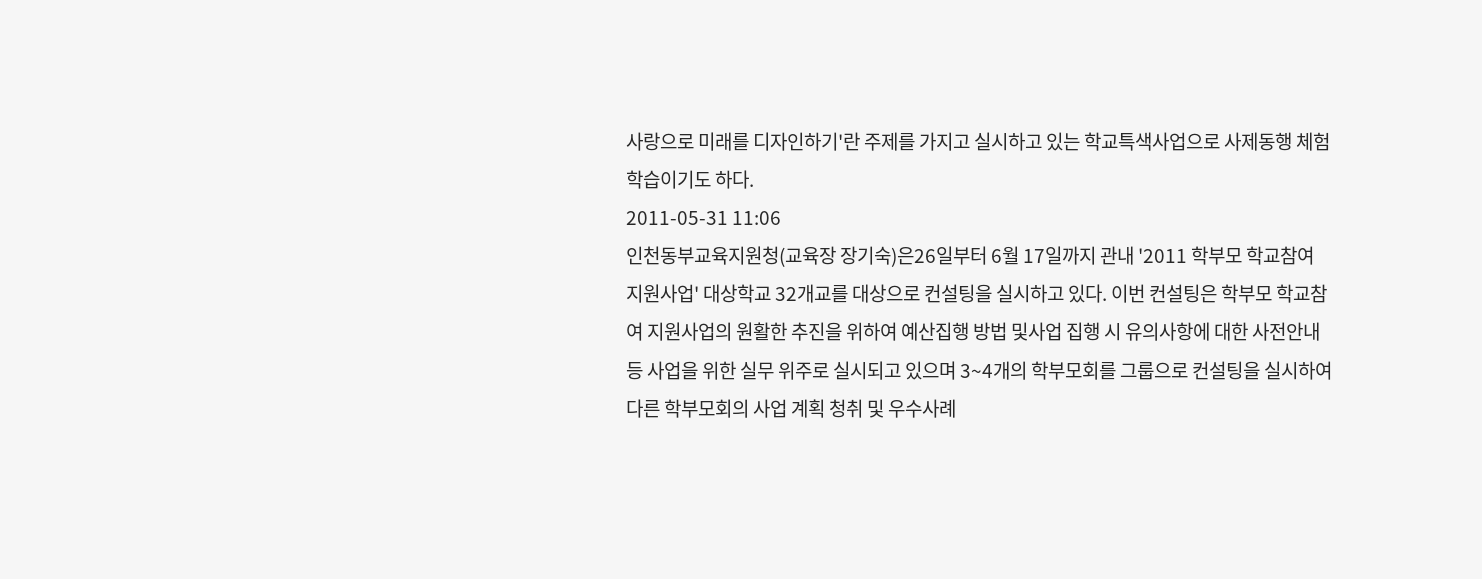사랑으로 미래를 디자인하기'란 주제를 가지고 실시하고 있는 학교특색사업으로 사제동행 체험학습이기도 하다.
2011-05-31 11:06
인천동부교육지원청(교육장 장기숙)은26일부터 6월 17일까지 관내 '2011 학부모 학교참여 지원사업' 대상학교 32개교를 대상으로 컨설팅을 실시하고 있다. 이번 컨설팅은 학부모 학교참여 지원사업의 원활한 추진을 위하여 예산집행 방법 및사업 집행 시 유의사항에 대한 사전안내 등 사업을 위한 실무 위주로 실시되고 있으며 3~4개의 학부모회를 그룹으로 컨설팅을 실시하여 다른 학부모회의 사업 계획 청취 및 우수사례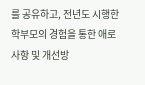를 공유하고, 전년도 시행한 학부모의 경험을 통한 애로사항 및 개선방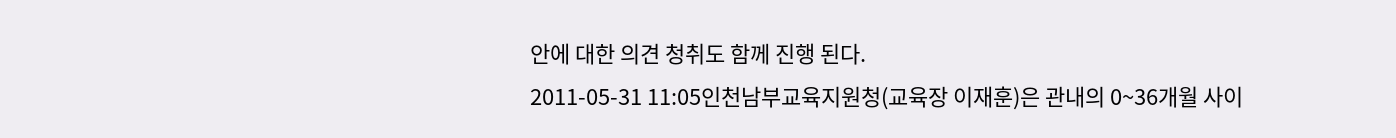안에 대한 의견 청취도 함께 진행 된다.
2011-05-31 11:05인천남부교육지원청(교육장 이재훈)은 관내의 0~36개월 사이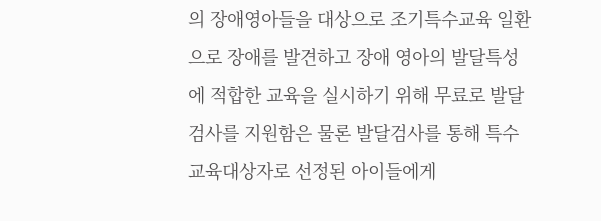의 장애영아들을 대상으로 조기특수교육 일환으로 장애를 발견하고 장애 영아의 발달특성에 적합한 교육을 실시하기 위해 무료로 발달검사를 지원함은 물론 발달검사를 통해 특수교육대상자로 선정된 아이들에게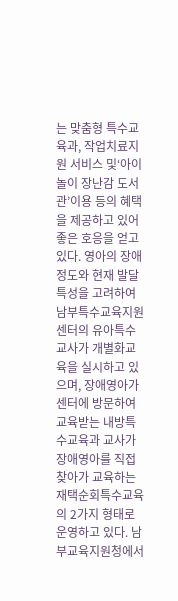는 맞춤형 특수교육과, 작업치료지원 서비스 및‘아이놀이 장난감 도서관’이용 등의 혜택을 제공하고 있어 좋은 호응을 얻고있다. 영아의 장애 정도와 현재 발달특성을 고려하여 남부특수교육지원센터의 유아특수교사가 개별화교육을 실시하고 있으며, 장애영아가 센터에 방문하여 교육받는 내방특수교육과 교사가 장애영아를 직접 찾아가 교육하는 재택순회특수교육의 2가지 형태로 운영하고 있다. 남부교육지원청에서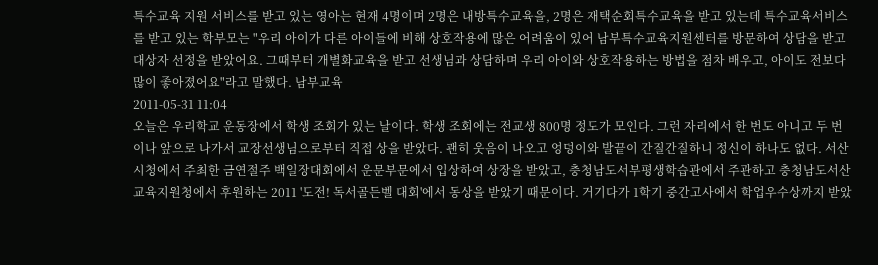특수교육 지원 서비스를 받고 있는 영아는 현재 4명이며 2명은 내방특수교육을, 2명은 재택순회특수교육을 받고 있는데 특수교육서비스를 받고 있는 학부모는 "우리 아이가 다른 아이들에 비해 상호작용에 많은 어려움이 있어 남부특수교육지원센터를 방문하여 상담을 받고 대상자 선정을 받았어요. 그때부터 개별화교육을 받고 선생님과 상담하며 우리 아이와 상호작용하는 방법을 점차 배우고, 아이도 전보다 많이 좋아졌어요"라고 말했다. 남부교육
2011-05-31 11:04
오늘은 우리학교 운동장에서 학생 조회가 있는 날이다. 학생 조회에는 전교생 800명 정도가 모인다. 그런 자리에서 한 번도 아니고 두 번이나 앞으로 나가서 교장선생님으로부터 직접 상을 받았다. 괜히 웃음이 나오고 엉덩이와 발끝이 간질간질하니 정신이 하나도 없다. 서산시청에서 주최한 금연절주 백일장대회에서 운문부문에서 입상하여 상장을 받았고, 충청남도서부평생학습관에서 주관하고 충청남도서산교육지원청에서 후원하는 2011 '도전! 독서골든벨 대회'에서 동상을 받았기 때문이다. 거기다가 1학기 중간고사에서 학업우수상까지 받았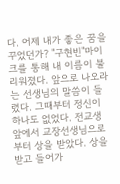다. 어제 내가 좋은 꿈을 꾸었던가? "구현빈"마이크를 통해 내 이름이 불리워졌다. 앞으로 나오라는 선생님의 말씀이 들렸다. 그때부터 정신이 하나도 없었다. 전교생 앞에서 교장선생님으로부터 상을 받았다. 상을 받고 들어가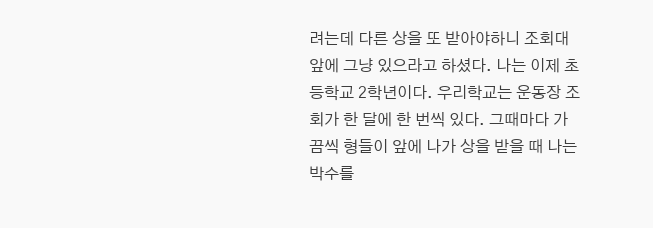려는데 다른 상을 또 받아야하니 조회대 앞에 그냥 있으라고 하셨다. 나는 이제 초등학교 2학년이다. 우리학교는 운동장 조회가 한 달에 한 번씩 있다. 그때마다 가끔씩 형들이 앞에 나가 상을 받을 때 나는 박수를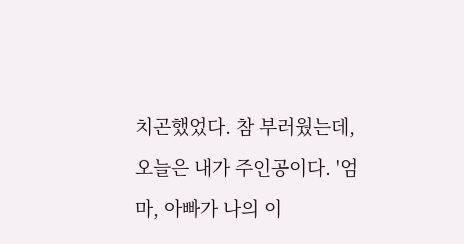치곤했었다. 참 부러웠는데, 오늘은 내가 주인공이다. '엄마, 아빠가 나의 이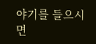야기를 들으시면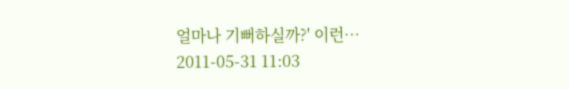얼마나 기뻐하실까?' 이런…
2011-05-31 11:03